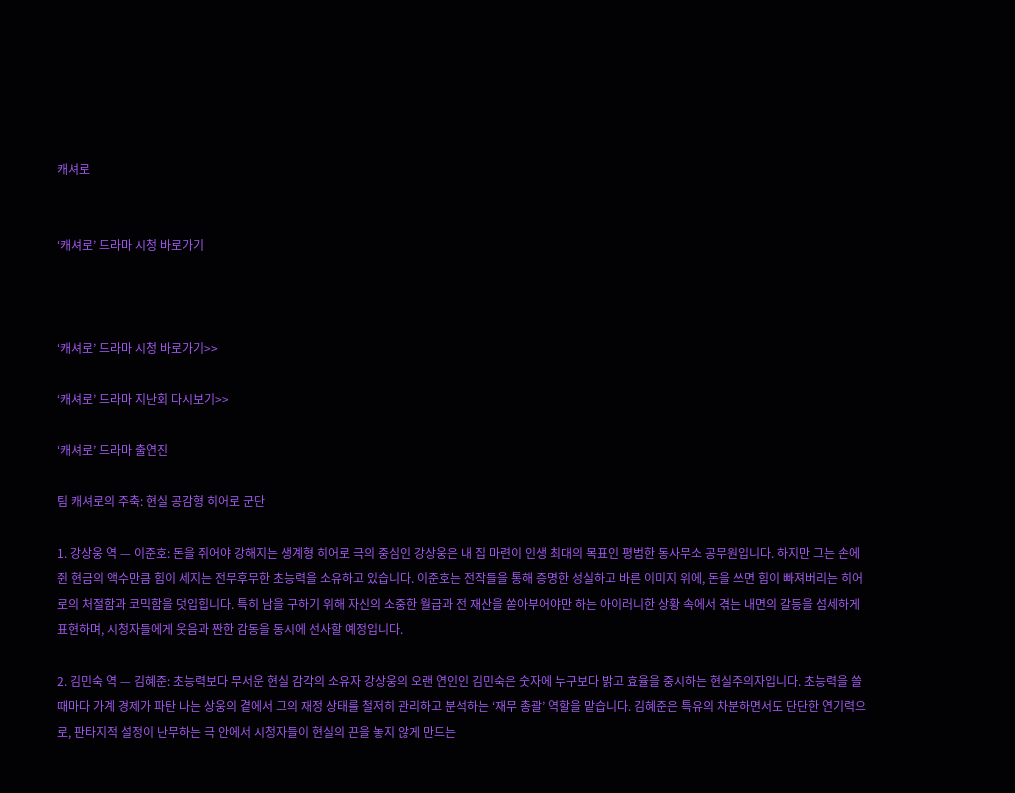캐셔로


‘캐셔로’ 드라마 시청 바로가기



‘캐셔로’ 드라마 시청 바로가기>>

‘캐셔로’ 드라마 지난회 다시보기>>

‘캐셔로’ 드라마 출연진

팀 캐셔로의 주축: 현실 공감형 히어로 군단

1. 강상웅 역 — 이준호: 돈을 쥐어야 강해지는 생계형 히어로 극의 중심인 강상웅은 내 집 마련이 인생 최대의 목표인 평범한 동사무소 공무원입니다. 하지만 그는 손에 쥔 현금의 액수만큼 힘이 세지는 전무후무한 초능력을 소유하고 있습니다. 이준호는 전작들을 통해 증명한 성실하고 바른 이미지 위에, 돈을 쓰면 힘이 빠져버리는 히어로의 처절함과 코믹함을 덧입힙니다. 특히 남을 구하기 위해 자신의 소중한 월급과 전 재산을 쏟아부어야만 하는 아이러니한 상황 속에서 겪는 내면의 갈등을 섬세하게 표현하며, 시청자들에게 웃음과 짠한 감동을 동시에 선사할 예정입니다.

2. 김민숙 역 — 김혜준: 초능력보다 무서운 현실 감각의 소유자 강상웅의 오랜 연인인 김민숙은 숫자에 누구보다 밝고 효율을 중시하는 현실주의자입니다. 초능력을 쓸 때마다 가계 경제가 파탄 나는 상웅의 곁에서 그의 재정 상태를 철저히 관리하고 분석하는 ‘재무 총괄’ 역할을 맡습니다. 김혜준은 특유의 차분하면서도 단단한 연기력으로, 판타지적 설정이 난무하는 극 안에서 시청자들이 현실의 끈을 놓지 않게 만드는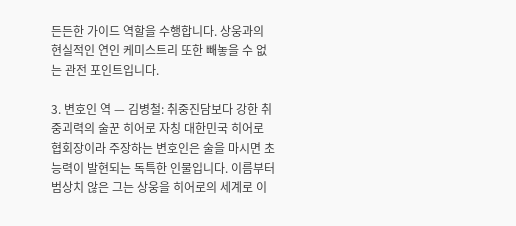든든한 가이드 역할을 수행합니다. 상웅과의 현실적인 연인 케미스트리 또한 빼놓을 수 없는 관전 포인트입니다.

3. 변호인 역 — 김병철: 취중진담보다 강한 취중괴력의 술꾼 히어로 자칭 대한민국 히어로 협회장이라 주장하는 변호인은 술을 마시면 초능력이 발현되는 독특한 인물입니다. 이름부터 범상치 않은 그는 상웅을 히어로의 세계로 이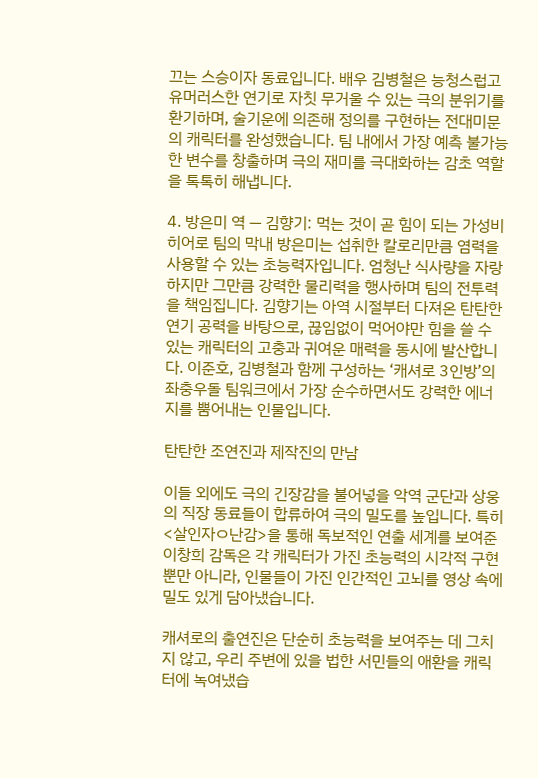끄는 스승이자 동료입니다. 배우 김병철은 능청스럽고 유머러스한 연기로 자칫 무거울 수 있는 극의 분위기를 환기하며, 술기운에 의존해 정의를 구현하는 전대미문의 캐릭터를 완성했습니다. 팀 내에서 가장 예측 불가능한 변수를 창출하며 극의 재미를 극대화하는 감초 역할을 톡톡히 해냅니다.

4. 방은미 역 — 김향기: 먹는 것이 곧 힘이 되는 가성비 히어로 팀의 막내 방은미는 섭취한 칼로리만큼 염력을 사용할 수 있는 초능력자입니다. 엄청난 식사량을 자랑하지만 그만큼 강력한 물리력을 행사하며 팀의 전투력을 책임집니다. 김향기는 아역 시절부터 다져온 탄탄한 연기 공력을 바탕으로, 끊임없이 먹어야만 힘을 쓸 수 있는 캐릭터의 고충과 귀여운 매력을 동시에 발산합니다. 이준호, 김병철과 함께 구성하는 ‘캐셔로 3인방’의 좌충우돌 팀워크에서 가장 순수하면서도 강력한 에너지를 뿜어내는 인물입니다.

탄탄한 조연진과 제작진의 만남

이들 외에도 극의 긴장감을 불어넣을 악역 군단과 상웅의 직장 동료들이 합류하여 극의 밀도를 높입니다. 특히 <살인자ㅇ난감>을 통해 독보적인 연출 세계를 보여준 이창희 감독은 각 캐릭터가 가진 초능력의 시각적 구현뿐만 아니라, 인물들이 가진 인간적인 고뇌를 영상 속에 밀도 있게 담아냈습니다.

캐셔로의 출연진은 단순히 초능력을 보여주는 데 그치지 않고, 우리 주변에 있을 법한 서민들의 애환을 캐릭터에 녹여냈습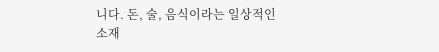니다. 돈, 술, 음식이라는 일상적인 소재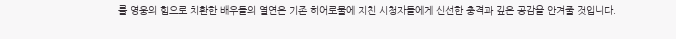를 영웅의 힘으로 치환한 배우들의 열연은 기존 히어로물에 지친 시청자들에게 신선한 충격과 깊은 공감을 안겨줄 것입니다.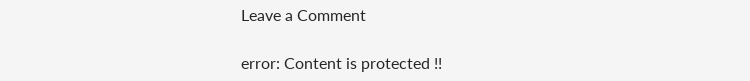Leave a Comment

error: Content is protected !!